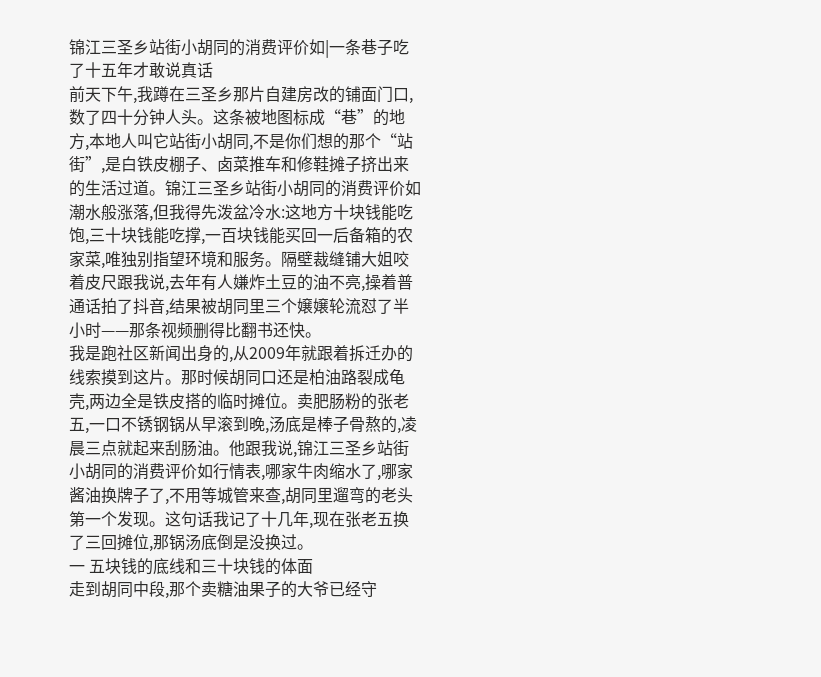锦江三圣乡站街小胡同的消费评价如|一条巷子吃了十五年才敢说真话
前天下午,我蹲在三圣乡那片自建房改的铺面门口,数了四十分钟人头。这条被地图标成“巷”的地方,本地人叫它站街小胡同,不是你们想的那个“站街”,是白铁皮棚子、卤菜推车和修鞋摊子挤出来的生活过道。锦江三圣乡站街小胡同的消费评价如潮水般涨落,但我得先泼盆冷水:这地方十块钱能吃饱,三十块钱能吃撑,一百块钱能买回一后备箱的农家菜,唯独别指望环境和服务。隔壁裁缝铺大姐咬着皮尺跟我说,去年有人嫌炸土豆的油不亮,操着普通话拍了抖音,结果被胡同里三个嬢嬢轮流怼了半小时——那条视频删得比翻书还快。
我是跑社区新闻出身的,从2009年就跟着拆迁办的线索摸到这片。那时候胡同口还是柏油路裂成龟壳,两边全是铁皮搭的临时摊位。卖肥肠粉的张老五,一口不锈钢锅从早滚到晚,汤底是棒子骨熬的,凌晨三点就起来刮肠油。他跟我说,锦江三圣乡站街小胡同的消费评价如行情表,哪家牛肉缩水了,哪家酱油换牌子了,不用等城管来查,胡同里遛弯的老头第一个发现。这句话我记了十几年,现在张老五换了三回摊位,那锅汤底倒是没换过。
一 五块钱的底线和三十块钱的体面
走到胡同中段,那个卖糖油果子的大爷已经守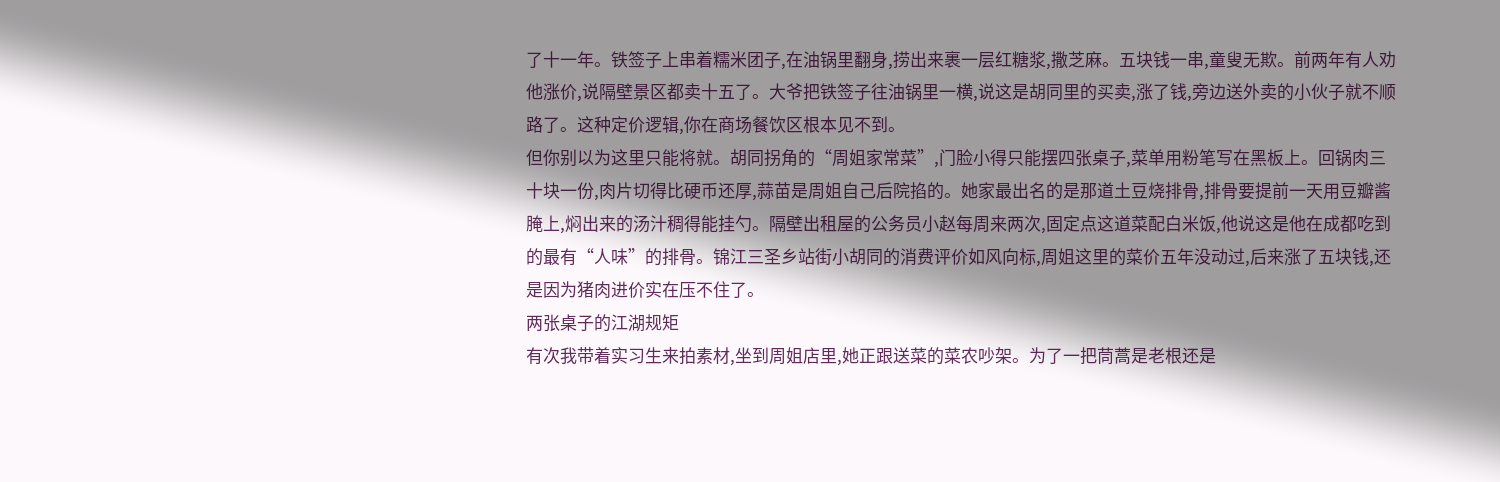了十一年。铁签子上串着糯米团子,在油锅里翻身,捞出来裹一层红糖浆,撒芝麻。五块钱一串,童叟无欺。前两年有人劝他涨价,说隔壁景区都卖十五了。大爷把铁签子往油锅里一横,说这是胡同里的买卖,涨了钱,旁边送外卖的小伙子就不顺路了。这种定价逻辑,你在商场餐饮区根本见不到。
但你别以为这里只能将就。胡同拐角的“周姐家常菜”,门脸小得只能摆四张桌子,菜单用粉笔写在黑板上。回锅肉三十块一份,肉片切得比硬币还厚,蒜苗是周姐自己后院掐的。她家最出名的是那道土豆烧排骨,排骨要提前一天用豆瓣酱腌上,焖出来的汤汁稠得能挂勺。隔壁出租屋的公务员小赵每周来两次,固定点这道菜配白米饭,他说这是他在成都吃到的最有“人味”的排骨。锦江三圣乡站街小胡同的消费评价如风向标,周姐这里的菜价五年没动过,后来涨了五块钱,还是因为猪肉进价实在压不住了。
两张桌子的江湖规矩
有次我带着实习生来拍素材,坐到周姐店里,她正跟送菜的菜农吵架。为了一把茼蒿是老根还是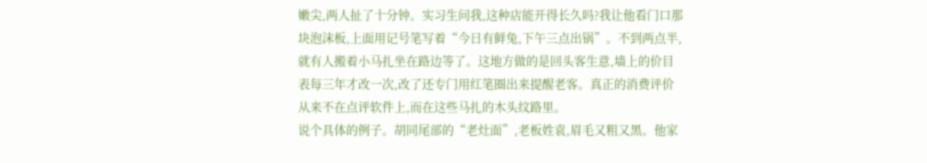嫩尖,两人扯了十分钟。实习生问我,这种店能开得长久吗?我让他看门口那块泡沫板,上面用记号笔写着“今日有鲜兔,下午三点出锅”。不到两点半,就有人搬着小马扎坐在路边等了。这地方做的是回头客生意,墙上的价目表每三年才改一次,改了还专门用红笔圈出来提醒老客。真正的消费评价从来不在点评软件上,而在这些马扎的木头纹路里。
说个具体的例子。胡同尾部的“老灶面”,老板姓袁,眉毛又粗又黑。他家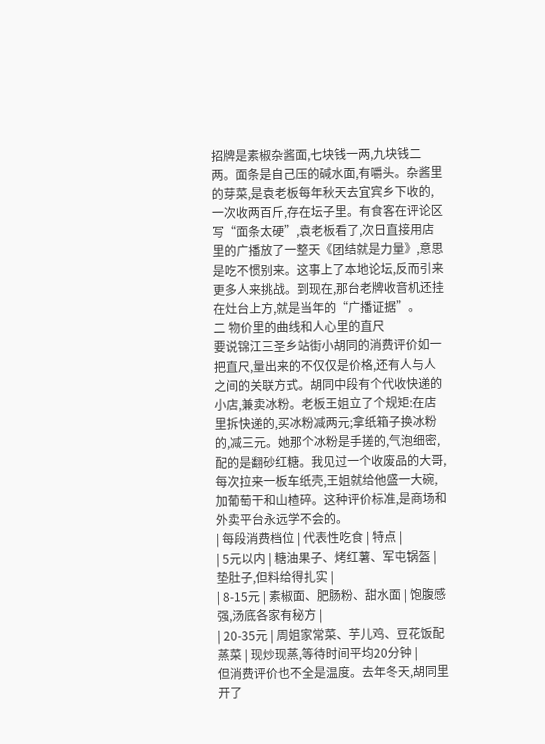招牌是素椒杂酱面,七块钱一两,九块钱二两。面条是自己压的碱水面,有嚼头。杂酱里的芽菜,是袁老板每年秋天去宜宾乡下收的,一次收两百斤,存在坛子里。有食客在评论区写“面条太硬”,袁老板看了,次日直接用店里的广播放了一整天《团结就是力量》,意思是吃不惯别来。这事上了本地论坛,反而引来更多人来挑战。到现在,那台老牌收音机还挂在灶台上方,就是当年的“广播证据”。
二 物价里的曲线和人心里的直尺
要说锦江三圣乡站街小胡同的消费评价如一把直尺,量出来的不仅仅是价格,还有人与人之间的关联方式。胡同中段有个代收快递的小店,兼卖冰粉。老板王姐立了个规矩:在店里拆快递的,买冰粉减两元;拿纸箱子换冰粉的,减三元。她那个冰粉是手搓的,气泡细密,配的是翻砂红糖。我见过一个收废品的大哥,每次拉来一板车纸壳,王姐就给他盛一大碗,加葡萄干和山楂碎。这种评价标准,是商场和外卖平台永远学不会的。
| 每段消费档位 | 代表性吃食 | 特点 |
| 5元以内 | 糖油果子、烤红薯、军屯锅盔 | 垫肚子,但料给得扎实 |
| 8-15元 | 素椒面、肥肠粉、甜水面 | 饱腹感强,汤底各家有秘方 |
| 20-35元 | 周姐家常菜、芋儿鸡、豆花饭配蒸菜 | 现炒现蒸,等待时间平均20分钟 |
但消费评价也不全是温度。去年冬天,胡同里开了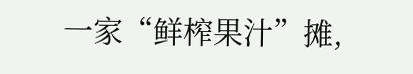一家“鲜榨果汁”摊,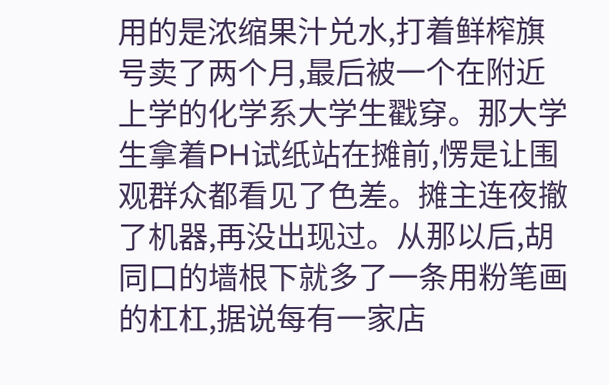用的是浓缩果汁兑水,打着鲜榨旗号卖了两个月,最后被一个在附近上学的化学系大学生戳穿。那大学生拿着PH试纸站在摊前,愣是让围观群众都看见了色差。摊主连夜撤了机器,再没出现过。从那以后,胡同口的墙根下就多了一条用粉笔画的杠杠,据说每有一家店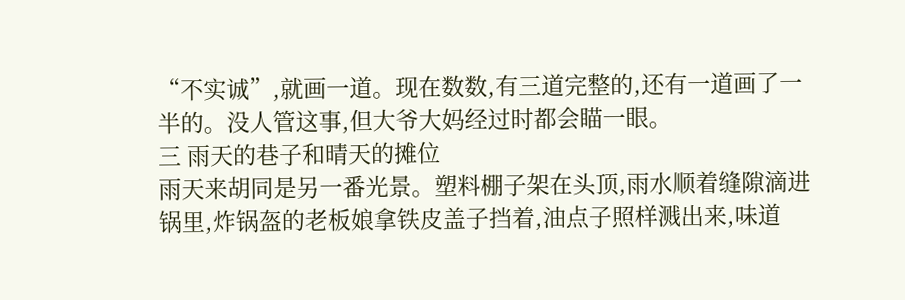“不实诚”,就画一道。现在数数,有三道完整的,还有一道画了一半的。没人管这事,但大爷大妈经过时都会瞄一眼。
三 雨天的巷子和晴天的摊位
雨天来胡同是另一番光景。塑料棚子架在头顶,雨水顺着缝隙滴进锅里,炸锅盔的老板娘拿铁皮盖子挡着,油点子照样溅出来,味道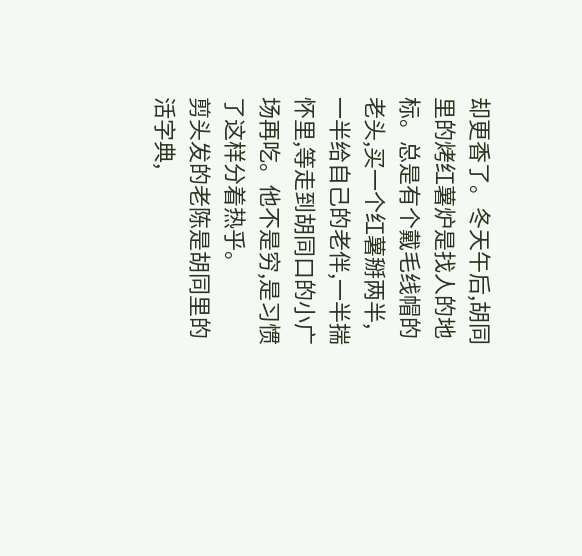却更香了。冬天午后,胡同里的烤红薯炉是找人的地标。总是有个戴毛线帽的老头,买一个红薯掰两半,一半给自己的老伴,一半揣怀里,等走到胡同口的小广场再吃。他不是穷,是习惯了这样分着热乎。
剪头发的老陈是胡同里的活字典,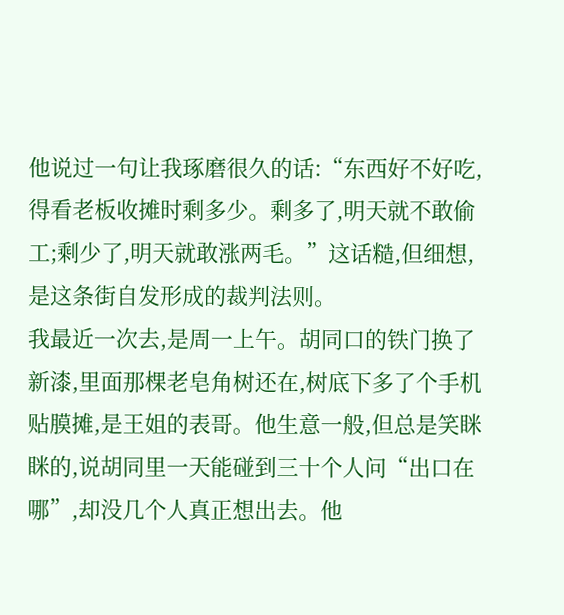他说过一句让我琢磨很久的话:“东西好不好吃,得看老板收摊时剩多少。剩多了,明天就不敢偷工;剩少了,明天就敢涨两毛。”这话糙,但细想,是这条街自发形成的裁判法则。
我最近一次去,是周一上午。胡同口的铁门换了新漆,里面那棵老皂角树还在,树底下多了个手机贴膜摊,是王姐的表哥。他生意一般,但总是笑眯眯的,说胡同里一天能碰到三十个人问“出口在哪”,却没几个人真正想出去。他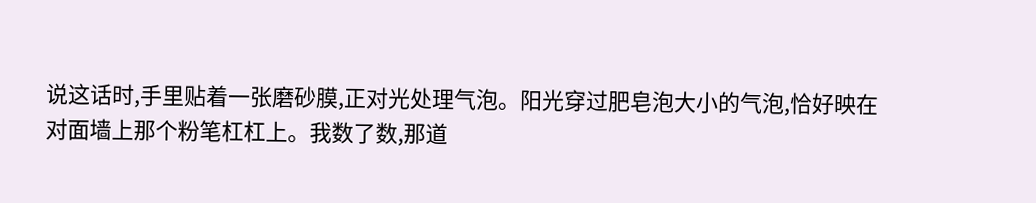说这话时,手里贴着一张磨砂膜,正对光处理气泡。阳光穿过肥皂泡大小的气泡,恰好映在对面墙上那个粉笔杠杠上。我数了数,那道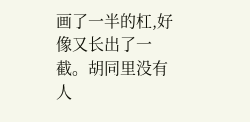画了一半的杠,好像又长出了一截。胡同里没有人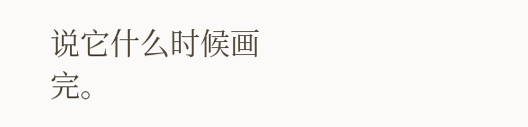说它什么时候画完。